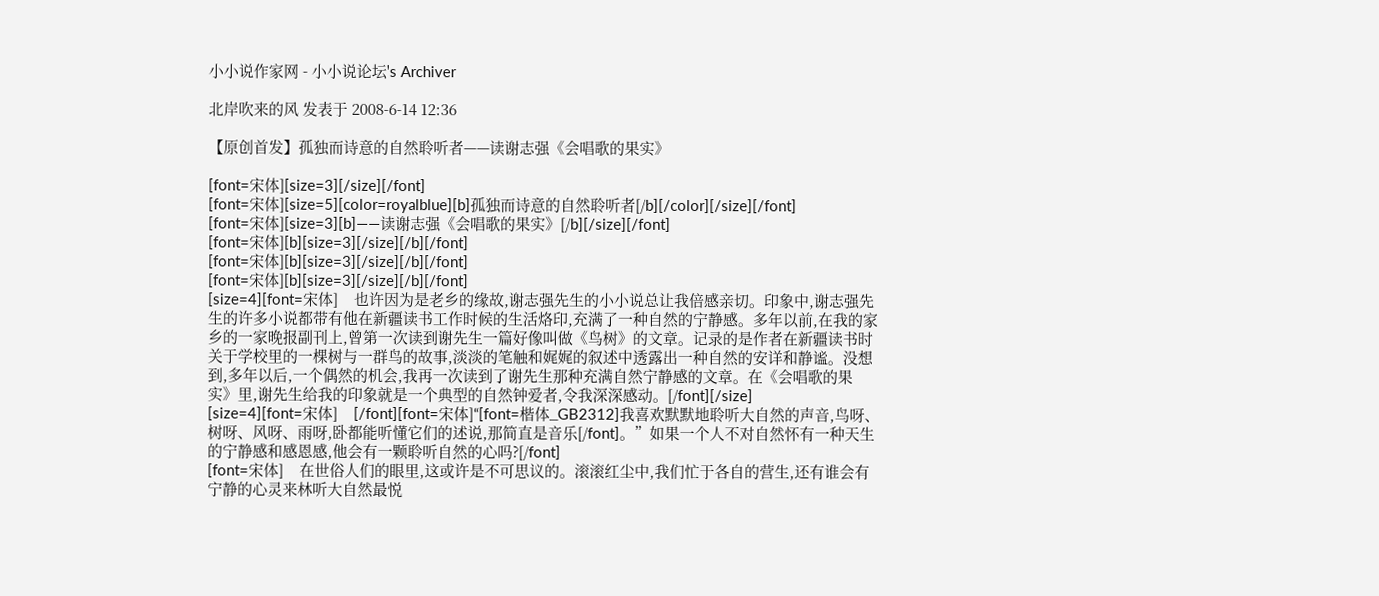小小说作家网 - 小小说论坛's Archiver

北岸吹来的风 发表于 2008-6-14 12:36

【原创首发】孤独而诗意的自然聆听者——读谢志强《会唱歌的果实》

[font=宋体][size=3][/size][/font]
[font=宋体][size=5][color=royalblue][b]孤独而诗意的自然聆听者[/b][/color][/size][/font]
[font=宋体][size=3][b]——读谢志强《会唱歌的果实》[/b][/size][/font]
[font=宋体][b][size=3][/size][/b][/font]
[font=宋体][b][size=3][/size][/b][/font]
[font=宋体][b][size=3][/size][/b][/font]
[size=4][font=宋体]    也许因为是老乡的缘故,谢志强先生的小小说总让我倍感亲切。印象中,谢志强先生的许多小说都带有他在新疆读书工作时候的生活烙印,充满了一种自然的宁静感。多年以前,在我的家乡的一家晚报副刊上,曾第一次读到谢先生一篇好像叫做《鸟树》的文章。记录的是作者在新疆读书时关于学校里的一棵树与一群鸟的故事,淡淡的笔触和娓娓的叙述中透露出一种自然的安详和静谧。没想到,多年以后,一个偶然的机会,我再一次读到了谢先生那种充满自然宁静感的文章。在《会唱歌的果实》里,谢先生给我的印象就是一个典型的自然钟爱者,令我深深感动。[/font][/size]
[size=4][font=宋体]    [/font][font=宋体]“[font=楷体_GB2312]我喜欢默默地聆听大自然的声音,鸟呀、树呀、风呀、雨呀,卧都能听懂它们的述说,那简直是音乐[/font]。”如果一个人不对自然怀有一种天生的宁静感和感恩感,他会有一颗聆听自然的心吗?[/font]
[font=宋体]    在世俗人们的眼里,这或许是不可思议的。滚滚红尘中,我们忙于各自的营生,还有谁会有宁静的心灵来林听大自然最悦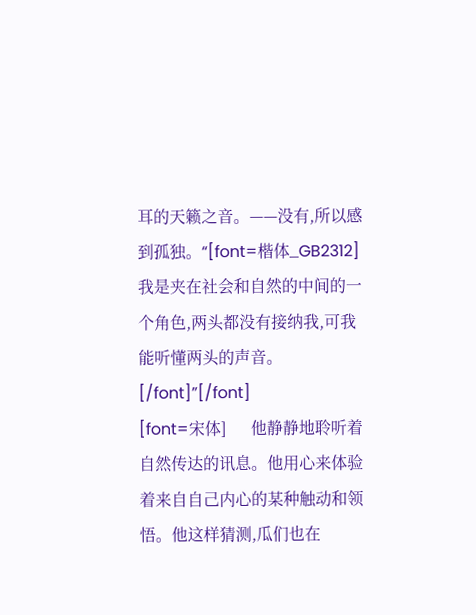耳的天籁之音。——没有,所以感到孤独。“[font=楷体_GB2312]我是夹在社会和自然的中间的一个角色,两头都没有接纳我,可我能听懂两头的声音。[/font]”[/font]
[font=宋体]      他静静地聆听着自然传达的讯息。他用心来体验着来自自己内心的某种触动和领悟。他这样猜测,瓜们也在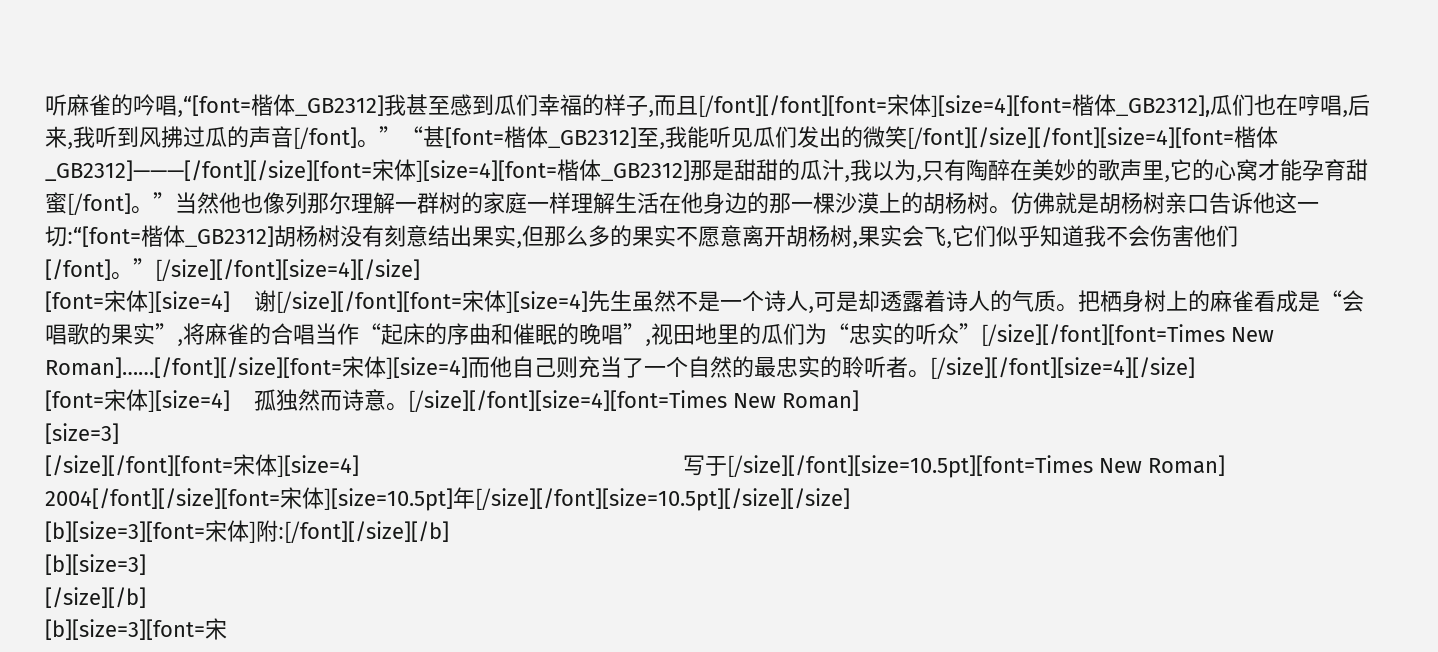听麻雀的吟唱,“[font=楷体_GB2312]我甚至感到瓜们幸福的样子,而且[/font][/font][font=宋体][size=4][font=楷体_GB2312],瓜们也在哼唱,后来,我听到风拂过瓜的声音[/font]。”“甚[font=楷体_GB2312]至,我能听见瓜们发出的微笑[/font][/size][/font][size=4][font=楷体_GB2312]———[/font][/size][font=宋体][size=4][font=楷体_GB2312]那是甜甜的瓜汁,我以为,只有陶醉在美妙的歌声里,它的心窝才能孕育甜蜜[/font]。”当然他也像列那尔理解一群树的家庭一样理解生活在他身边的那一棵沙漠上的胡杨树。仿佛就是胡杨树亲口告诉他这一切:“[font=楷体_GB2312]胡杨树没有刻意结出果实,但那么多的果实不愿意离开胡杨树,果实会飞,它们似乎知道我不会伤害他们[/font]。”[/size][/font][size=4][/size]
[font=宋体][size=4]    谢[/size][/font][font=宋体][size=4]先生虽然不是一个诗人,可是却透露着诗人的气质。把栖身树上的麻雀看成是“会唱歌的果实”,将麻雀的合唱当作“起床的序曲和催眠的晚唱”,视田地里的瓜们为“忠实的听众”[/size][/font][font=Times New Roman]……[/font][/size][font=宋体][size=4]而他自己则充当了一个自然的最忠实的聆听者。[/size][/font][size=4][/size]
[font=宋体][size=4]    孤独然而诗意。[/size][/font][size=4][font=Times New Roman]
[size=3]
[/size][/font][font=宋体][size=4]                                                      写于[/size][/font][size=10.5pt][font=Times New Roman] 2004[/font][/size][font=宋体][size=10.5pt]年[/size][/font][size=10.5pt][/size][/size]
[b][size=3][font=宋体]附:[/font][/size][/b]
[b][size=3]
[/size][/b]
[b][size=3][font=宋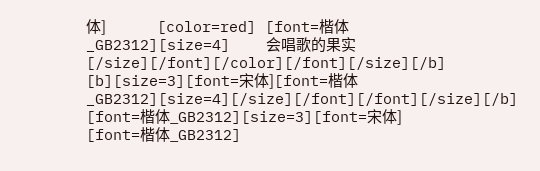体]                 [color=red] [font=楷体_GB2312][size=4]    会唱歌的果实[/size][/font][/color][/font][/size][/b]
[b][size=3][font=宋体][font=楷体_GB2312][size=4][/size][/font][/font][/size][/b]
[font=楷体_GB2312][size=3][font=宋体]                       [font=楷体_GB2312]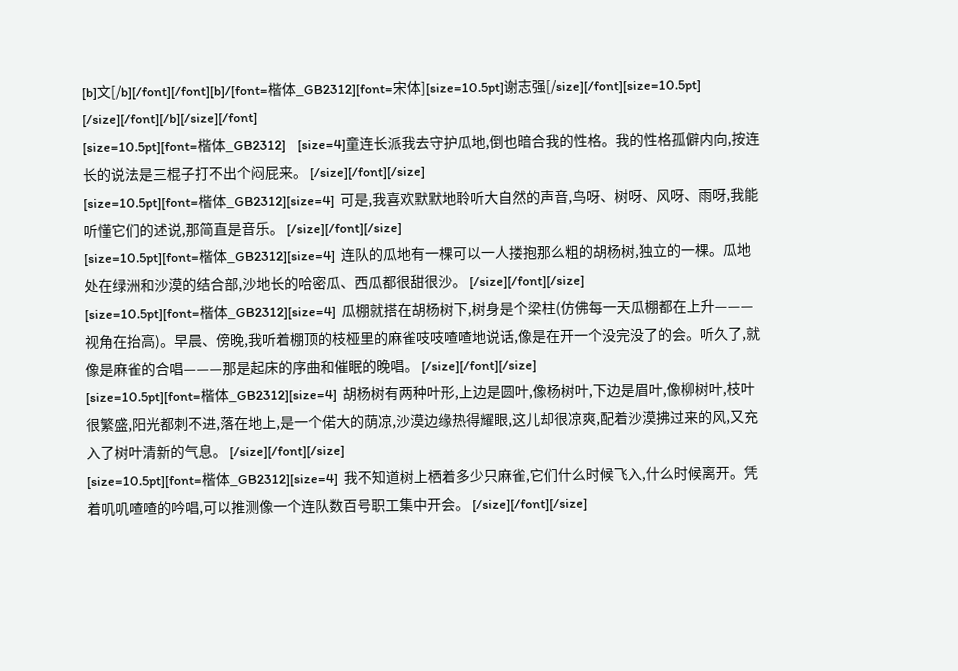[b]文[/b][/font][/font][b]/[font=楷体_GB2312][font=宋体][size=10.5pt]谢志强[/size][/font][size=10.5pt] [/size][/font][/b][/size][/font]
[size=10.5pt][font=楷体_GB2312]    [size=4]童连长派我去守护瓜地,倒也暗合我的性格。我的性格孤僻内向,按连长的说法是三棍子打不出个闷屁来。 [/size][/font][/size]
[size=10.5pt][font=楷体_GB2312][size=4]  可是,我喜欢默默地聆听大自然的声音,鸟呀、树呀、风呀、雨呀,我能听懂它们的述说,那简直是音乐。 [/size][/font][/size]
[size=10.5pt][font=楷体_GB2312][size=4]  连队的瓜地有一棵可以一人搂抱那么粗的胡杨树,独立的一棵。瓜地处在绿洲和沙漠的结合部,沙地长的哈密瓜、西瓜都很甜很沙。 [/size][/font][/size]
[size=10.5pt][font=楷体_GB2312][size=4]  瓜棚就搭在胡杨树下,树身是个梁柱(仿佛每一天瓜棚都在上升———视角在抬高)。早晨、傍晚,我听着棚顶的枝桠里的麻雀吱吱喳喳地说话,像是在开一个没完没了的会。听久了,就像是麻雀的合唱———那是起床的序曲和催眠的晚唱。 [/size][/font][/size]
[size=10.5pt][font=楷体_GB2312][size=4]  胡杨树有两种叶形,上边是圆叶,像杨树叶,下边是眉叶,像柳树叶,枝叶很繁盛,阳光都刺不进,落在地上,是一个偌大的荫凉,沙漠边缘热得耀眼,这儿却很凉爽,配着沙漠拂过来的风,又充入了树叶清新的气息。 [/size][/font][/size]
[size=10.5pt][font=楷体_GB2312][size=4]  我不知道树上栖着多少只麻雀,它们什么时候飞入,什么时候离开。凭着叽叽喳喳的吟唱,可以推测像一个连队数百号职工集中开会。 [/size][/font][/size]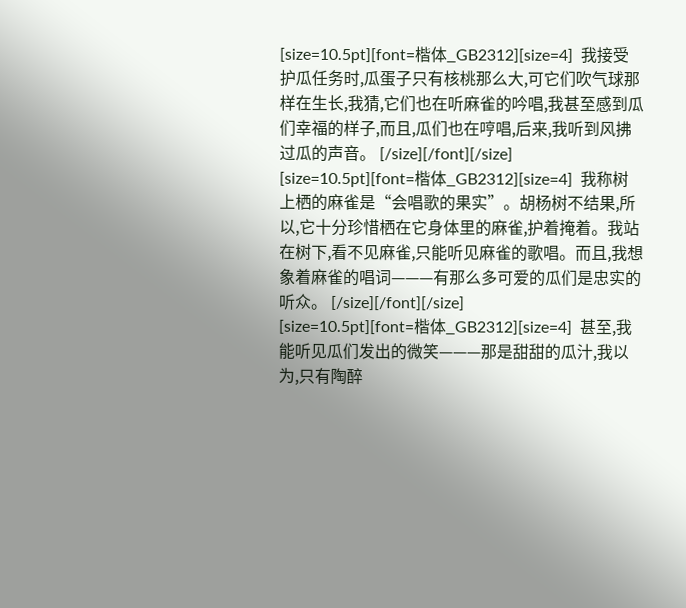[size=10.5pt][font=楷体_GB2312][size=4]  我接受护瓜任务时,瓜蛋子只有核桃那么大,可它们吹气球那样在生长,我猜,它们也在听麻雀的吟唱,我甚至感到瓜们幸福的样子,而且,瓜们也在哼唱,后来,我听到风拂过瓜的声音。 [/size][/font][/size]
[size=10.5pt][font=楷体_GB2312][size=4]  我称树上栖的麻雀是“会唱歌的果实”。胡杨树不结果,所以,它十分珍惜栖在它身体里的麻雀,护着掩着。我站在树下,看不见麻雀,只能听见麻雀的歌唱。而且,我想象着麻雀的唱词———有那么多可爱的瓜们是忠实的听众。 [/size][/font][/size]
[size=10.5pt][font=楷体_GB2312][size=4]  甚至,我能听见瓜们发出的微笑———那是甜甜的瓜汁,我以为,只有陶醉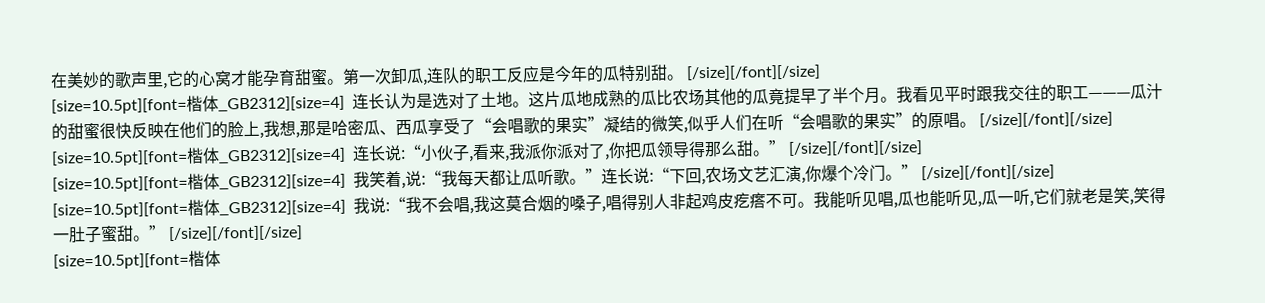在美妙的歌声里,它的心窝才能孕育甜蜜。第一次卸瓜,连队的职工反应是今年的瓜特别甜。 [/size][/font][/size]
[size=10.5pt][font=楷体_GB2312][size=4]  连长认为是选对了土地。这片瓜地成熟的瓜比农场其他的瓜竟提早了半个月。我看见平时跟我交往的职工———瓜汁的甜蜜很快反映在他们的脸上,我想,那是哈密瓜、西瓜享受了“会唱歌的果实”凝结的微笑,似乎人们在听“会唱歌的果实”的原唱。 [/size][/font][/size]
[size=10.5pt][font=楷体_GB2312][size=4]  连长说:“小伙子,看来,我派你派对了,你把瓜领导得那么甜。” [/size][/font][/size]
[size=10.5pt][font=楷体_GB2312][size=4]  我笑着,说:“我每天都让瓜听歌。”连长说:“下回,农场文艺汇演,你爆个冷门。” [/size][/font][/size]
[size=10.5pt][font=楷体_GB2312][size=4]  我说:“我不会唱,我这莫合烟的嗓子,唱得别人非起鸡皮疙瘩不可。我能听见唱,瓜也能听见,瓜一听,它们就老是笑,笑得一肚子蜜甜。” [/size][/font][/size]
[size=10.5pt][font=楷体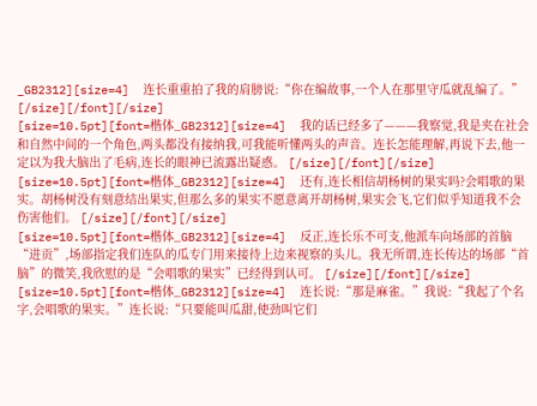_GB2312][size=4]  连长重重拍了我的肩膀说:“你在编故事,一个人在那里守瓜就乱编了。” [/size][/font][/size]
[size=10.5pt][font=楷体_GB2312][size=4]  我的话已经多了———我察觉,我是夹在社会和自然中间的一个角色,两头都没有接纳我,可我能听懂两头的声音。连长怎能理解,再说下去,他一定以为我大脑出了毛病,连长的眼神已流露出疑惑。 [/size][/font][/size]
[size=10.5pt][font=楷体_GB2312][size=4]  还有,连长相信胡杨树的果实吗?会唱歌的果实。胡杨树没有刻意结出果实,但那么多的果实不愿意离开胡杨树,果实会飞,它们似乎知道我不会伤害他们。 [/size][/font][/size]
[size=10.5pt][font=楷体_GB2312][size=4]  反正,连长乐不可支,他派车向场部的首脑“进贡”,场部指定我们连队的瓜专门用来接待上边来视察的头儿。我无所谓,连长传达的场部“首脑”的微笑,我欣慰的是“会唱歌的果实”已经得到认可。 [/size][/font][/size]
[size=10.5pt][font=楷体_GB2312][size=4]  连长说:“那是麻雀。”我说:“我起了个名字,会唱歌的果实。”连长说:“只要能叫瓜甜,使劲叫它们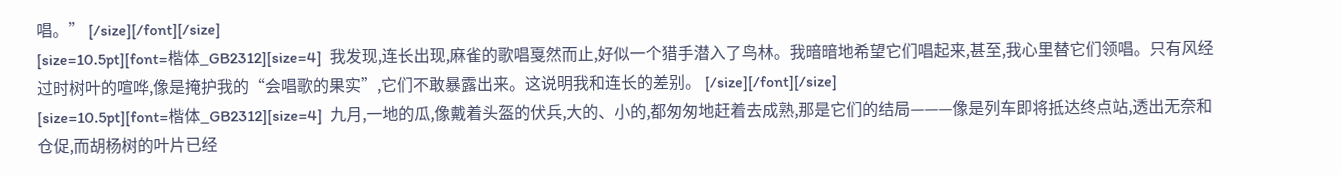唱。” [/size][/font][/size]
[size=10.5pt][font=楷体_GB2312][size=4]  我发现,连长出现,麻雀的歌唱戛然而止,好似一个猎手潜入了鸟林。我暗暗地希望它们唱起来,甚至,我心里替它们领唱。只有风经过时树叶的喧哗,像是掩护我的“会唱歌的果实”,它们不敢暴露出来。这说明我和连长的差别。 [/size][/font][/size]
[size=10.5pt][font=楷体_GB2312][size=4]  九月,一地的瓜,像戴着头盔的伏兵,大的、小的,都匆匆地赶着去成熟,那是它们的结局———像是列车即将抵达终点站,透出无奈和仓促,而胡杨树的叶片已经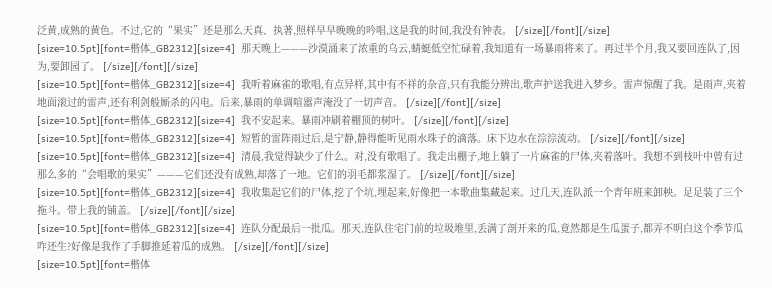泛黄,成熟的黄色。不过,它的“果实”还是那么天真、执著,照样早早晚晚的吟唱,这是我的时间,我没有钟表。 [/size][/font][/size]
[size=10.5pt][font=楷体_GB2312][size=4]  那天晚上———沙漠涌来了浓重的乌云,蜻蜓低空忙碌着,我知道有一场暴雨将来了。再过半个月,我又要回连队了,因为,要卸园了。 [/size][/font][/size]
[size=10.5pt][font=楷体_GB2312][size=4]  我听着麻雀的歌唱,有点异样,其中有不祥的杂音,只有我能分辨出,歌声护送我进入梦乡。雷声惊醒了我。是雨声,夹着地面滚过的雷声,还有利剑般厮杀的闪电。后来,暴雨的单调喧嚣声淹没了一切声音。 [/size][/font][/size]
[size=10.5pt][font=楷体_GB2312][size=4]  我不安起来。暴雨冲刷着棚顶的树叶。 [/size][/font][/size]
[size=10.5pt][font=楷体_GB2312][size=4]  短暂的雷阵雨过后,是宁静,静得能听见雨水珠子的滴落。床下边水在淙淙流动。 [/size][/font][/size]
[size=10.5pt][font=楷体_GB2312][size=4]  清晨,我觉得缺少了什么。对,没有歌唱了。我走出棚子,地上躺了一片麻雀的尸体,夹着落叶。我想不到枝叶中曾有过那么多的“会唱歌的果实”———它们还没有成熟,却落了一地。它们的羽毛都浆湿了。 [/size][/font][/size]
[size=10.5pt][font=楷体_GB2312][size=4]  我收集起它们的尸体,挖了个坑,埋起来,好像把一本歌曲集藏起来。过几天,连队派一个青年班来卸秧。足足装了三个拖斗。带上我的铺盖。 [/size][/font][/size]
[size=10.5pt][font=楷体_GB2312][size=4]  连队分配最后一批瓜。那天,连队住宅门前的垃圾堆里,丢满了剖开来的瓜,竟然都是生瓜蛋子,都弄不明白这个季节瓜咋还生?好像是我作了手脚推延着瓜的成熟。 [/size][/font][/size]
[size=10.5pt][font=楷体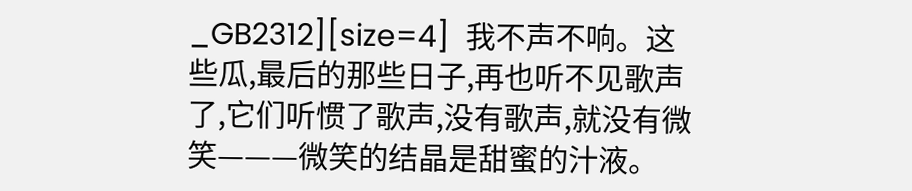_GB2312][size=4]  我不声不响。这些瓜,最后的那些日子,再也听不见歌声了,它们听惯了歌声,没有歌声,就没有微笑———微笑的结晶是甜蜜的汁液。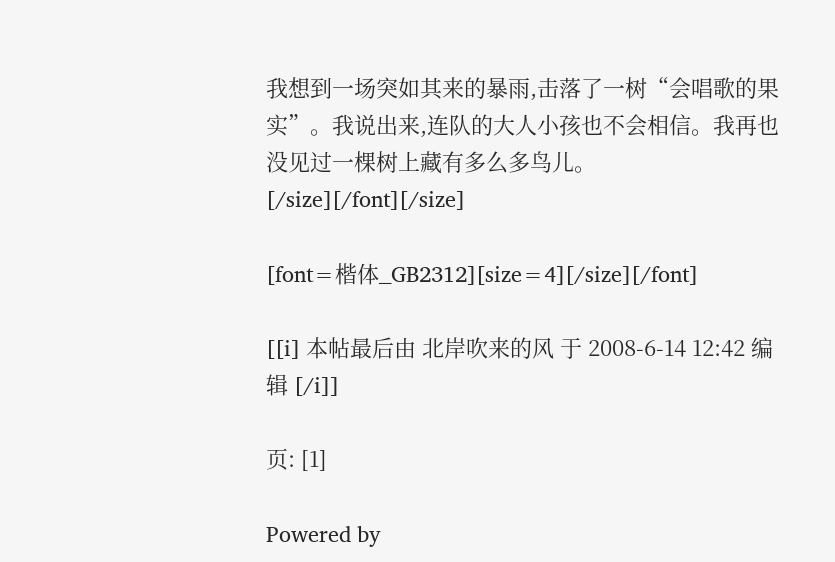我想到一场突如其来的暴雨,击落了一树“会唱歌的果实”。我说出来,连队的大人小孩也不会相信。我再也没见过一棵树上藏有多么多鸟儿。 [/size][/font][/size]

[font=楷体_GB2312][size=4][/size][/font]

[[i] 本帖最后由 北岸吹来的风 于 2008-6-14 12:42 编辑 [/i]]

页: [1]

Powered by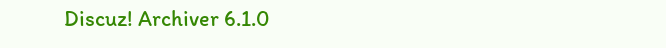Discuz! Archiver 6.1.0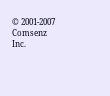© 2001-2007 Comsenz Inc.